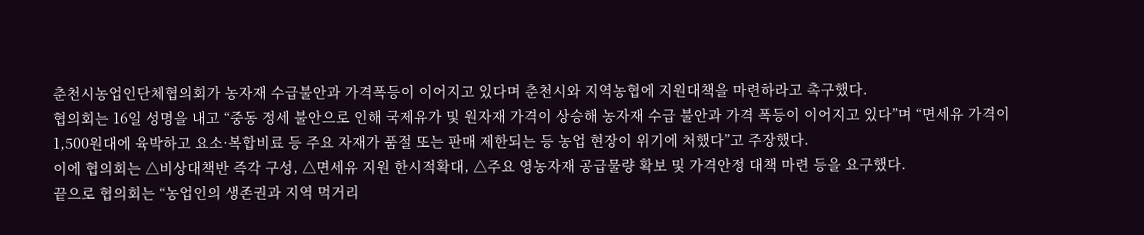춘천시농업인단체협의회가 농자재 수급불안과 가격폭등이 이어지고 있다며 춘천시와 지역농협에 지원대책을 마련하라고 촉구했다.
협의회는 16일 성명을 내고 “중동 정세 불안으로 인해 국제유가 및 원자재 가격이 상승해 농자재 수급 불안과 가격 폭등이 이어지고 있다”며 “면세유 가격이 1,500원대에 육박하고 요소·복합비료 등 주요 자재가 품절 또는 판매 제한되는 등 농업 현장이 위기에 처했다”고 주장했다.
이에 협의회는 △비상대책반 즉각 구성, △면세유 지원 한시적확대, △주요 영농자재 공급물량 확보 및 가격안정 대책 마련 등을 요구했다.
끝으로 협의회는 “농업인의 생존권과 지역 먹거리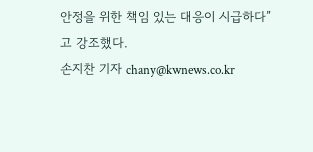안정을 위한 책임 있는 대응이 시급하다”고 강조했다.
손지찬 기자 chany@kwnews.co.kr